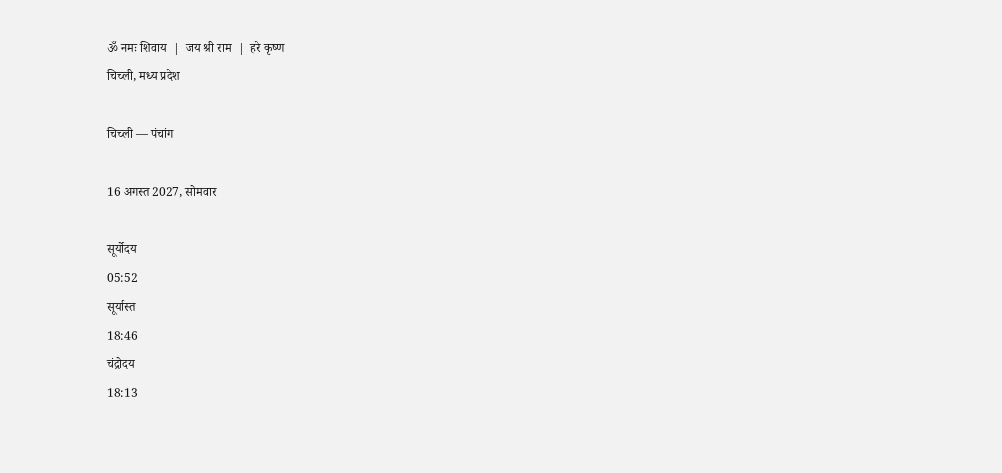ॐ नमः शिवाय  |  जय श्री राम  |  हरे कृष्ण
चिच्ली, मध्य प्रदेश

चिच्ली — पंचांग

16 अगस्त 2027, सोमवार

सूर्योदय
05:52
सूर्यास्त
18:46
चंद्रोदय
18:13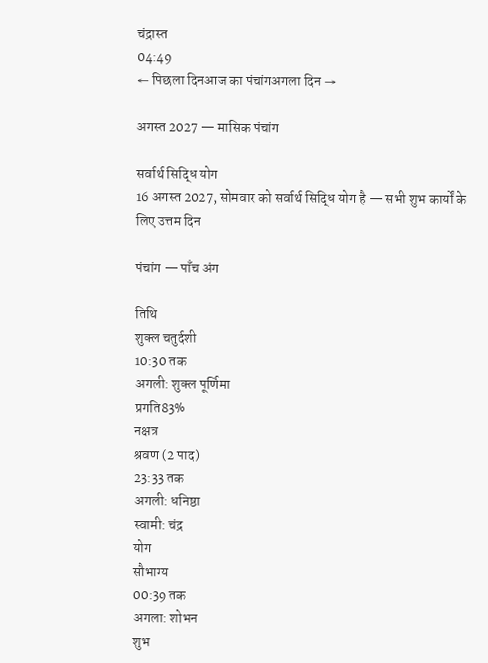चंद्रास्त
04:49
← पिछला दिनआज का पंचांगअगला दिन →

अगस्त 2027 — मासिक पंचांग

सर्वार्थ सिद्धि योग
16 अगस्त 2027, सोमवार को सर्वार्थ सिद्धि योग है — सभी शुभ कार्यों के लिए उत्तम दिन

पंचांग — पाँच अंग

तिथि
शुक्ल चतुर्दशी
10:30 तक
अगली: शुक्ल पूर्णिमा
प्रगति83%
नक्षत्र
श्रवण (2 पाद)
23:33 तक
अगली: धनिष्ठा
स्वामी: चंद्र
योग
सौभाग्य
00:39 तक
अगला: शोभन
शुभ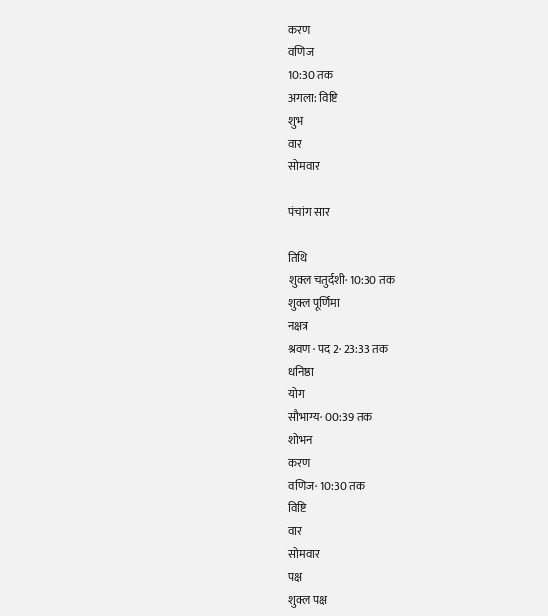करण
वणिज
10:30 तक
अगला: विष्टि
शुभ
वार
सोमवार

पंचांग सार

तिथि
शुक्ल चतुर्दशी· 10:30 तक
शुक्ल पूर्णिमा
नक्षत्र
श्रवण · पद 2· 23:33 तक
धनिष्ठा
योग
सौभाग्य· 00:39 तक
शोभन
करण
वणिज· 10:30 तक
विष्टि
वार
सोमवार
पक्ष
शुक्ल पक्ष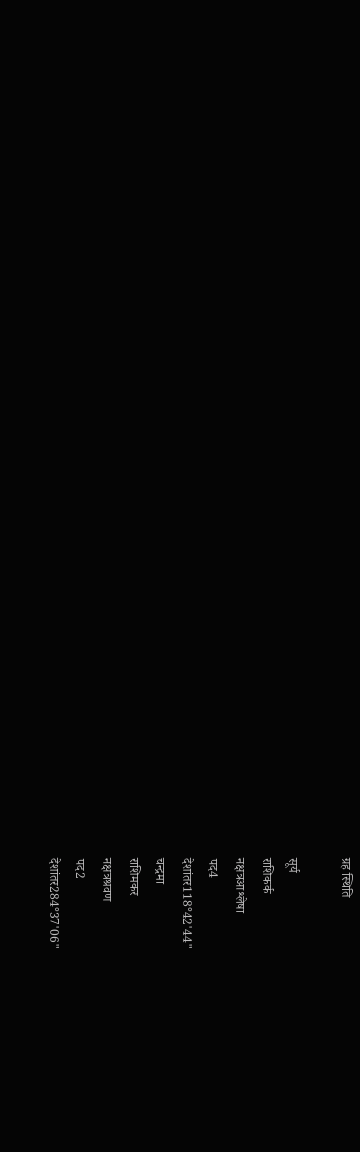ग्रह स्थिति

सूर्य
राशिकर्क
नक्षत्रआश्लेषा
पद4
देशांतर118°42'44"
चन्द्रमा
राशिमकर
नक्षत्रश्रवण
पद2
देशांतर284°37'06"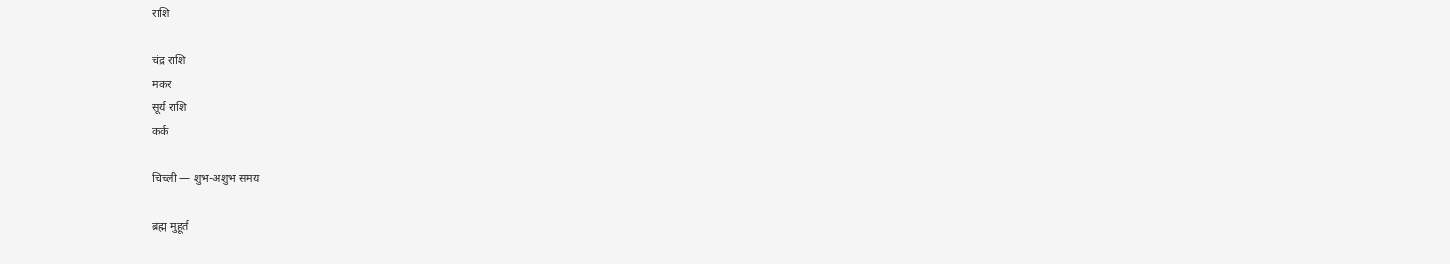राशि

चंद्र राशि
मकर
सूर्य राशि
कर्क

चिच्ली — शुभ-अशुभ समय

ब्रह्म मुहूर्त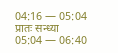04:16 — 05:04
प्रातः सन्ध्या
05:04 — 06:40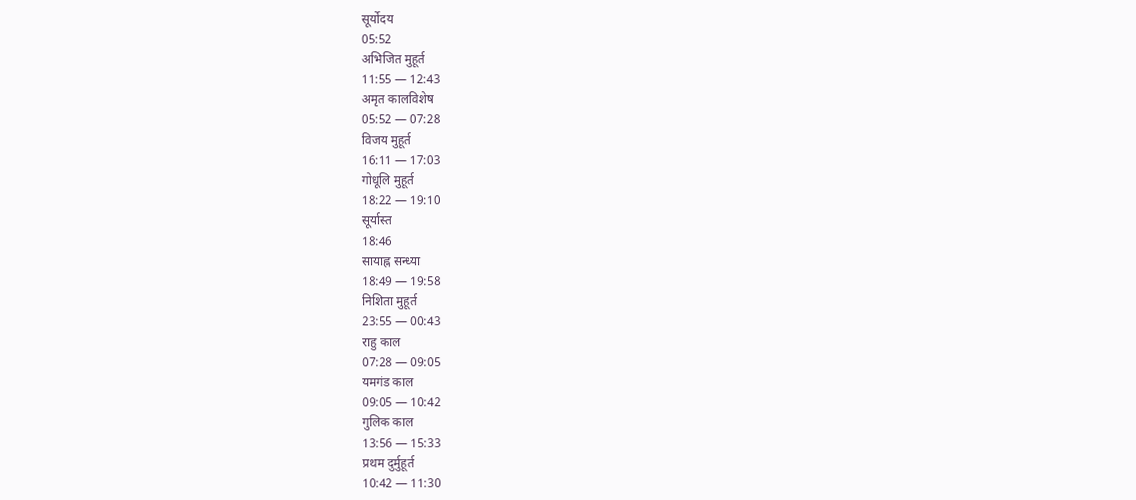सूर्योदय
05:52
अभिजित मुहूर्त
11:55 — 12:43
अमृत कालविशेष
05:52 — 07:28
विजय मुहूर्त
16:11 — 17:03
गोधूलि मुहूर्त
18:22 — 19:10
सूर्यास्त
18:46
सायाह्न सन्ध्या
18:49 — 19:58
निशिता मुहूर्त
23:55 — 00:43
राहु काल
07:28 — 09:05
यमगंड काल
09:05 — 10:42
गुलिक काल
13:56 — 15:33
प्रथम दुर्मुहूर्त
10:42 — 11:30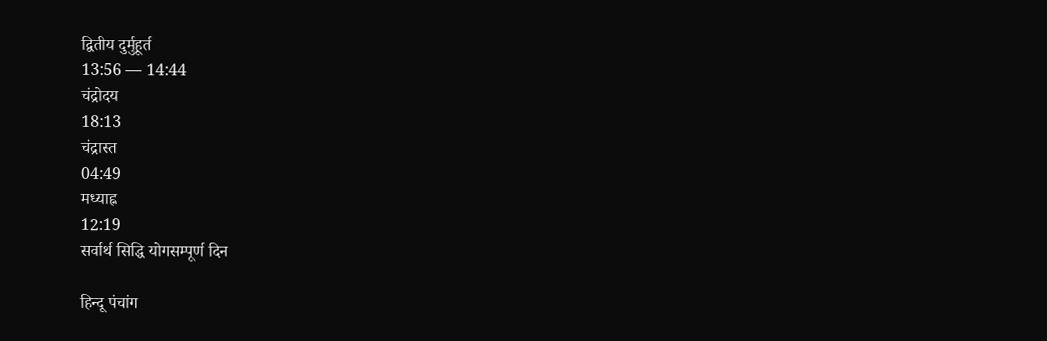द्वितीय दुर्मुहूर्त
13:56 — 14:44
चंद्रोदय
18:13
चंद्रास्त
04:49
मध्याह्न
12:19
सर्वार्थ सिद्धि योगसम्पूर्ण दिन

हिन्दू पंचांग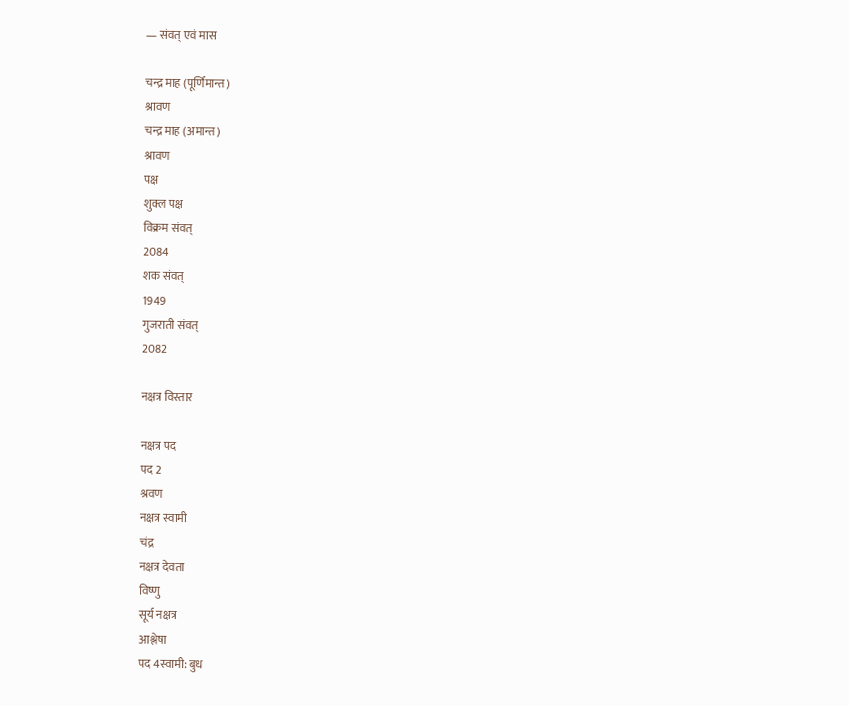— संवत् एवं मास

चन्द्र माह (पूर्णिमान्त)
श्रावण
चन्द्र माह (अमान्त)
श्रावण
पक्ष
शुक्ल पक्ष
विक्रम संवत्
2084
शक संवत्
1949
गुजराती संवत्
2082

नक्षत्र विस्तार

नक्षत्र पद
पद 2
श्रवण
नक्षत्र स्वामी
चंद्र
नक्षत्र देवता
विष्णु
सूर्य नक्षत्र
आश्लेषा
पद 4स्वामी: बुध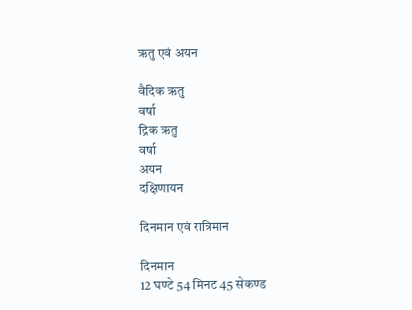ऋतु एवं अयन

वैदिक ऋतु
वर्षा
द्रिक ऋतु
वर्षा
अयन
दक्षिणायन

दिनमान एवं रात्रिमान

दिनमान
12 घण्टे 54 मिनट 45 सेकण्ड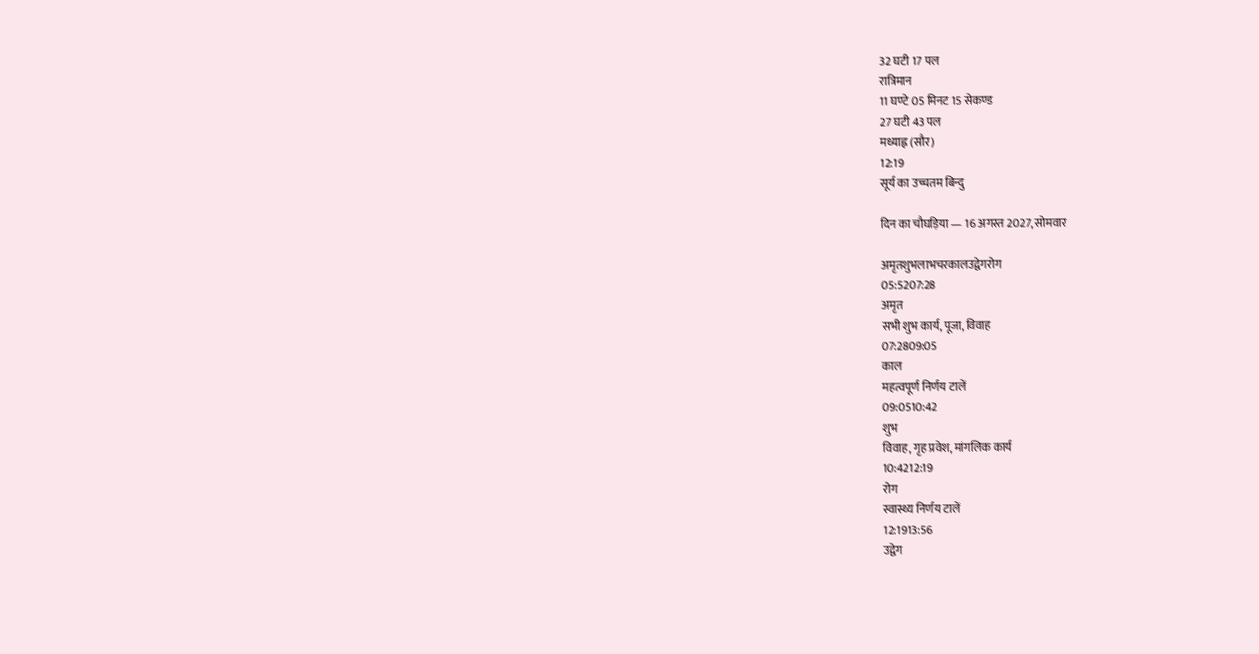32 घटी 17 पल
रात्रिमान
11 घण्टे 05 मिनट 15 सेकण्ड
27 घटी 43 पल
मध्याह्न (सौर)
12:19
सूर्य का उच्चतम बिन्दु

दिन का चौघड़िया — 16 अगस्त 2027, सोमवार

अमृतशुभलाभचरकालउद्वेगरोग
05:5207:28
अमृत
सभी शुभ कार्य, पूजा, विवाह
07:2809:05
काल
महत्वपूर्ण निर्णय टालें
09:0510:42
शुभ
विवाह, गृह प्रवेश, मांगलिक कार्य
10:4212:19
रोग
स्वास्थ्य निर्णय टालें
12:1913:56
उद्वेग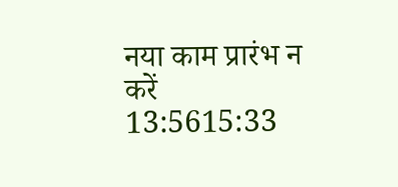नया काम प्रारंभ न करें
13:5615:33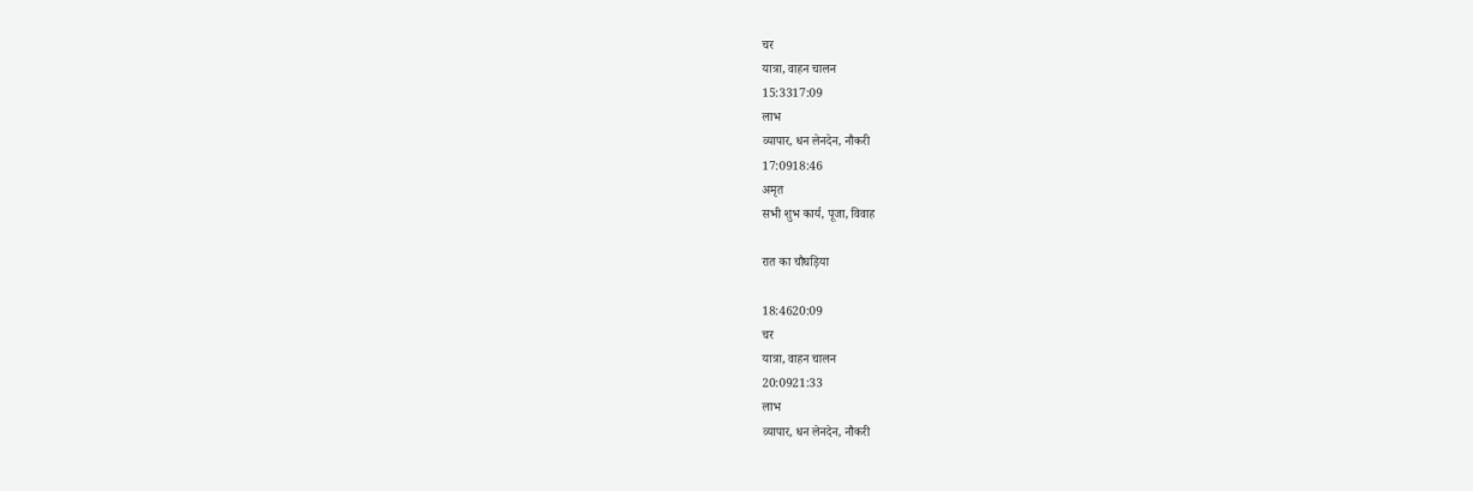चर
यात्रा, वाहन चालन
15:3317:09
लाभ
व्यापार, धन लेनदेन, नौकरी
17:0918:46
अमृत
सभी शुभ कार्य, पूजा, विवाह

रात का चौघड़िया

18:4620:09
चर
यात्रा, वाहन चालन
20:0921:33
लाभ
व्यापार, धन लेनदेन, नौकरी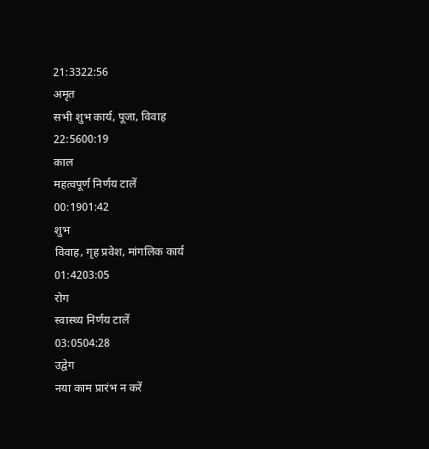21:3322:56
अमृत
सभी शुभ कार्य, पूजा, विवाह
22:5600:19
काल
महत्वपूर्ण निर्णय टालें
00:1901:42
शुभ
विवाह, गृह प्रवेश, मांगलिक कार्य
01:4203:05
रोग
स्वास्थ्य निर्णय टालें
03:0504:28
उद्वेग
नया काम प्रारंभ न करें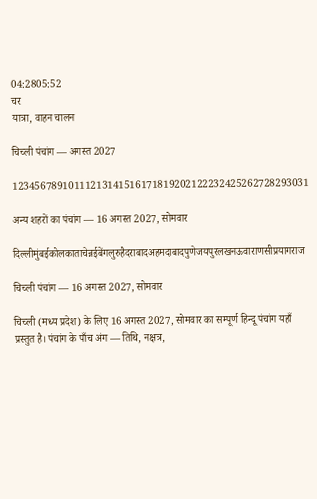04:2805:52
चर
यात्रा, वाहन चालन

चिच्ली पंचांग — अगस्त 2027

12345678910111213141516171819202122232425262728293031

अन्य शहरों का पंचांग — 16 अगस्त 2027, सोमवार

दिल्लीमुंबईकोलकाताचेन्नईबेंगलुरुहैदराबादअहमदाबादपुणेजयपुरलखनऊवाराणसीप्रयागराज

चिच्ली पंचांग — 16 अगस्त 2027, सोमवार

चिच्ली (मध्य प्रदेश) के लिए 16 अगस्त 2027, सोमवार का सम्पूर्ण हिन्दू पंचांग यहाँ प्रस्तुत है। पंचांग के पाँच अंग — तिथि, नक्षत्र,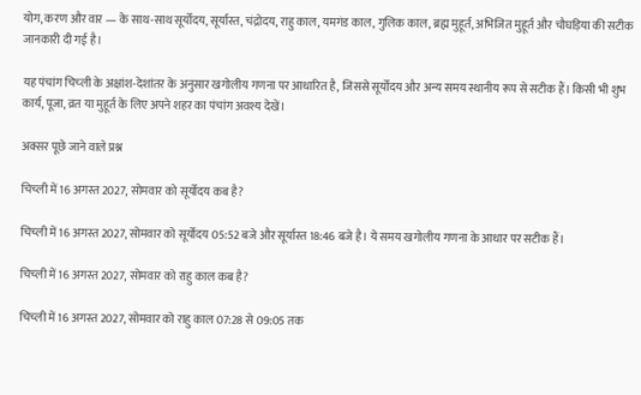योग, करण और वार — के साथ-साथ सूर्योदय, सूर्यास्त, चंद्रोदय, राहु काल, यमगंड काल, गुलिक काल, ब्रह्म मुहूर्त, अभिजित मुहूर्त और चौघड़िया की सटीक जानकारी दी गई है।

यह पंचांग चिच्ली के अक्षांश-देशांतर के अनुसार खगोलीय गणना पर आधारित है, जिससे सूर्योदय और अन्य समय स्थानीय रूप से सटीक हैं। किसी भी शुभ कार्य, पूजा, व्रत या मुहूर्त के लिए अपने शहर का पंचांग अवश्य देखें।

अक्सर पूछे जाने वाले प्रश्न

चिच्ली में 16 अगस्त 2027, सोमवार को सूर्योदय कब है?

चिच्ली में 16 अगस्त 2027, सोमवार को सूर्योदय 05:52 बजे और सूर्यास्त 18:46 बजे है। ये समय खगोलीय गणना के आधार पर सटीक हैं।

चिच्ली में 16 अगस्त 2027, सोमवार को राहु काल कब है?

चिच्ली में 16 अगस्त 2027, सोमवार को राहु काल 07:28 से 09:05 तक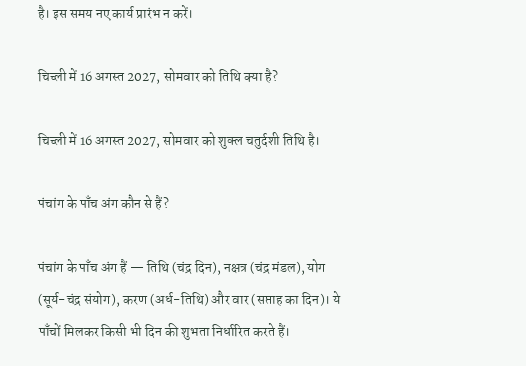है। इस समय नए कार्य प्रारंभ न करें।

चिच्ली में 16 अगस्त 2027, सोमवार को तिथि क्या है?

चिच्ली में 16 अगस्त 2027, सोमवार को शुक्ल चतुर्दशी तिथि है।

पंचांग के पाँच अंग कौन से हैं?

पंचांग के पाँच अंग हैं — तिथि (चंद्र दिन), नक्षत्र (चंद्र मंडल), योग (सूर्य-चंद्र संयोग), करण (अर्ध-तिथि) और वार (सप्ताह का दिन)। ये पाँचों मिलकर किसी भी दिन की शुभता निर्धारित करते हैं।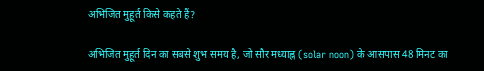अभिजित मुहूर्त किसे कहते हैं?

अभिजित मुहूर्त दिन का सबसे शुभ समय है, जो सौर मध्याह्न (solar noon) के आसपास 48 मिनट का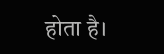होता है।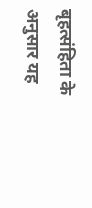बृहत्संहिता के अनुसार यह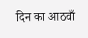दिन का आठवाँ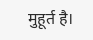मुहूर्त है।